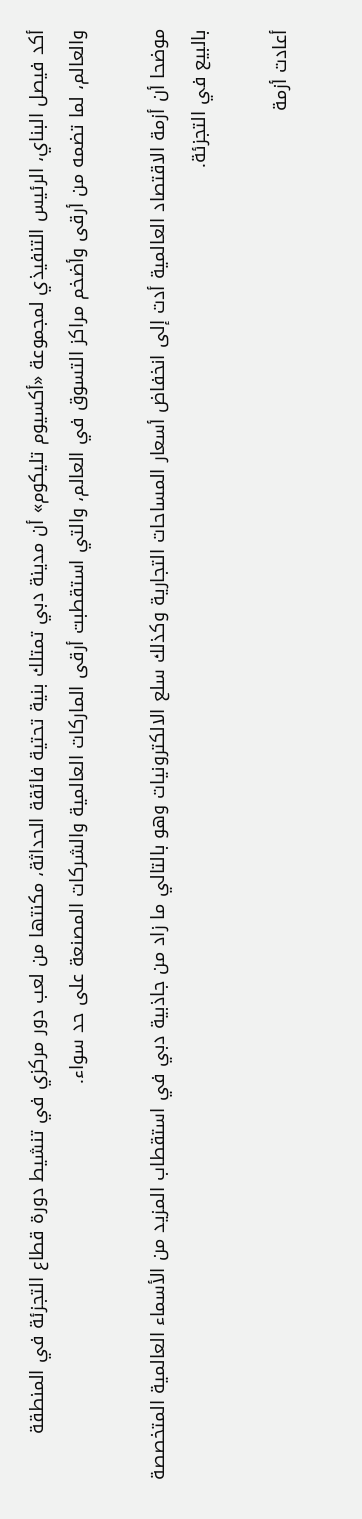أكد فيصل البناي، الرئيس التنفيذي لمجموعة «أكسيوم تليكوم» أن مدينة دبي تمتلك بنية تحتية فائقة الحداثة، مكنتها من لعب دور مركزي في تنشيط دورة قطاع التجزئة في المنطقة والعالم، لما تضمه من أرقى وأضخم مراكز التسوق في العالم، والتي استقطبت أرقى الماركات العالمية والشركات المصنعة على حد سواء.

موضحا أن أزمة الاقتصاد العالمية أدت إلى انخفاض أسعار المساحات التجارية وكذلك سلع الالكترونيات وهو بالتالي ما زاد من جاذبية دبي في استقطاب المزيد من الأسماء العالمية المتخصصة بالبيع في التجزئة.

أعادت أزمة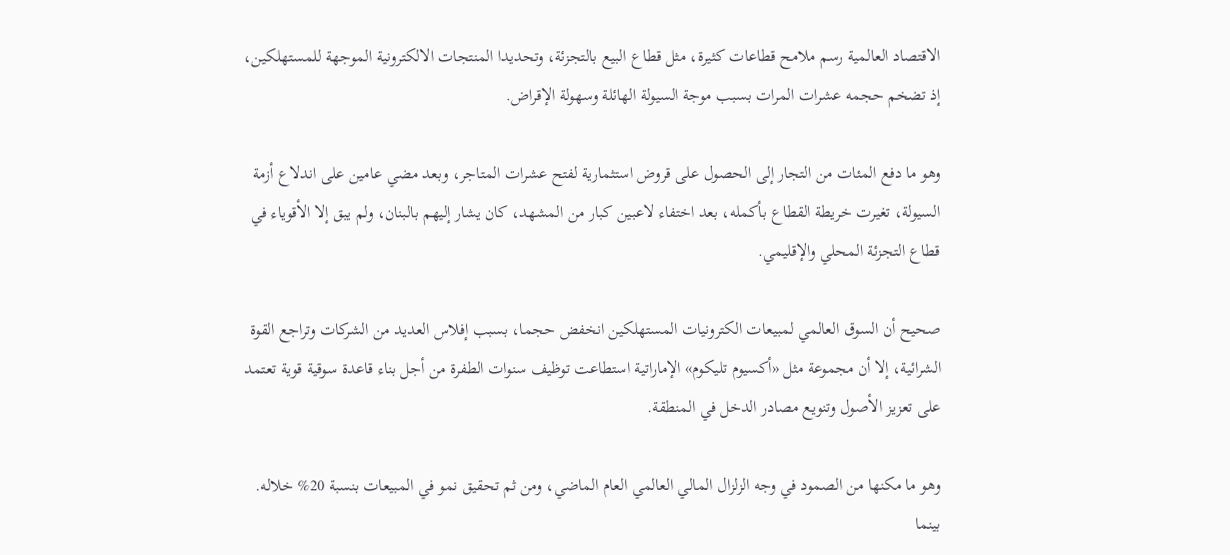الاقتصاد العالمية رسم ملامح قطاعات كثيرة، مثل قطاع البيع بالتجزئة، وتحديدا المنتجات الالكترونية الموجهة للمستهلكين، إذ تضخم حجمه عشرات المرات بسبب موجة السيولة الهائلة وسهولة الإقراض.

وهو ما دفع المئات من التجار إلى الحصول على قروض استثمارية لفتح عشرات المتاجر، وبعد مضي عامين على اندلاع أزمة السيولة، تغيرت خريطة القطاع بأكمله، بعد اختفاء لاعبين كبار من المشهد، كان يشار إليهم بالبنان، ولم يبق إلا الأقوياء في قطاع التجزئة المحلي والإقليمي.

صحيح أن السوق العالمي لمبيعات الكترونيات المستهلكين انخفض حجما، بسبب إفلاس العديد من الشركات وتراجع القوة الشرائية، إلا أن مجموعة مثل «أكسيوم تليكوم» الإماراتية استطاعت توظيف سنوات الطفرة من أجل بناء قاعدة سوقية قوية تعتمد على تعزيز الأصول وتنويع مصادر الدخل في المنطقة.

وهو ما مكنها من الصمود في وجه الزلزال المالي العالمي العام الماضي، ومن ثم تحقيق نمو في المبيعات بنسبة 20% خلاله. بينما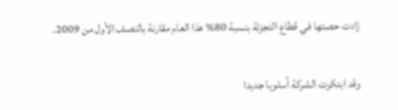زادت حصتها في قطاع التجزئة بنسبة 80% هذا العام مقارنة بالنصف الأول من 2009.

وقد ابتكرت الشركة أسلوبا جديدا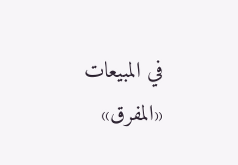في المبيعات «المفرق»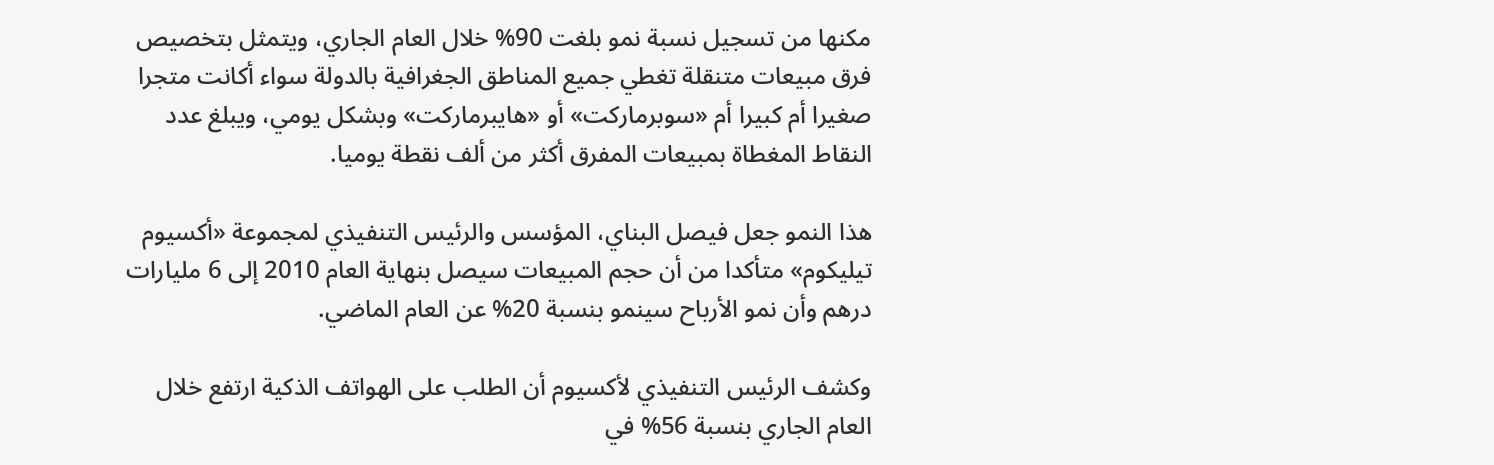مكنها من تسجيل نسبة نمو بلغت 90% خلال العام الجاري، ويتمثل بتخصيص فرق مبيعات متنقلة تغطي جميع المناطق الجغرافية بالدولة سواء أكانت متجرا صغيرا أم كبيرا أم «سوبرماركت» أو «هايبرماركت» وبشكل يومي، ويبلغ عدد النقاط المغطاة بمبيعات المفرق أكثر من ألف نقطة يوميا.

هذا النمو جعل فيصل البناي، المؤسس والرئيس التنفيذي لمجموعة «أكسيوم تيليكوم» متأكدا من أن حجم المبيعات سيصل بنهاية العام 2010 إلى 6 مليارات درهم وأن نمو الأرباح سينمو بنسبة 20% عن العام الماضي.

وكشف الرئيس التنفيذي لأكسيوم أن الطلب على الهواتف الذكية ارتفع خلال العام الجاري بنسبة 56% في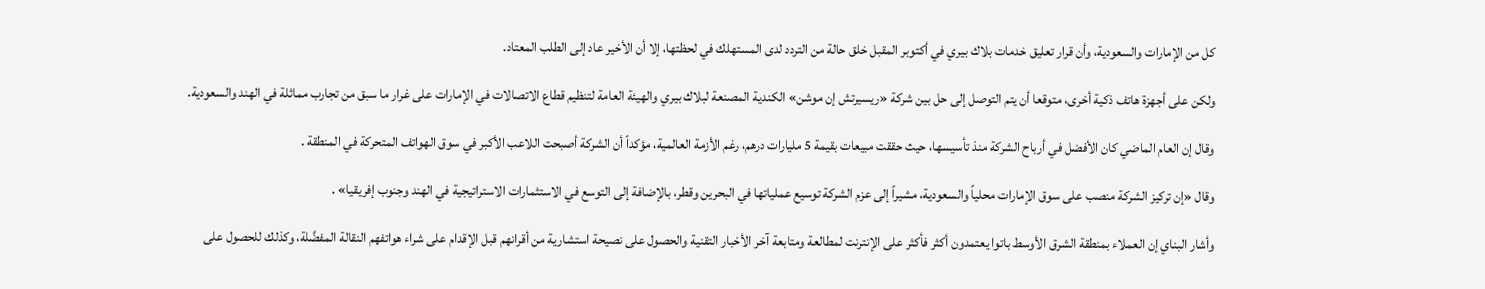كل من الإمارات والسعودية، وأن قرار تعليق خدمات بلاك بيري في أكتوبر المقبل خلق حالة من التردد لدى المستهلك في لحظتها، إلا أن الأخير عاد إلى الطلب المعتاد.

ولكن على أجهزة هاتف ذكية أخرى، متوقعا أن يتم التوصل إلى حل بين شركة «ريسيرتش إن موشن» الكندية المصنعة لبلاك بيري والهيئة العامة لتنظيم قطاع الاتصالات في الإمارات على غرار ما سبق من تجارب مماثلة في الهند والسعودية.

وقال إن العام الماضي كان الأفضل في أرباح الشركة منذ تأسيسها، حيث حققت مبيعات بقيمة 5 مليارات درهم، رغم الأزمة العالمية، مؤكداً أن الشركة أصبحت اللاعب الأكبر في سوق الهواتف المتحركة في المنطقة .

وقال «إن تركيز الشركة منصب على سوق الإمارات محلياً والسعودية، مشيراً إلى عزم الشركة توسيع عملياتها في البحرين وقطر، بالإضافة إلى التوسع في الاستثمارات الاستراتيجية في الهند وجنوب إفريقيا» .

وأشار البناي إن العملاء بمنطقة الشرق الأوسط باتوا يعتمدون أكثر فأكثر على الإنترنت لمطالعة ومتابعة آخر الأخبار التقنية والحصول على نصيحة استشارية من أقرانهم قبل الإقدام على شراء هواتفهم النقالة المفضَّلة، وكذلك للحصول على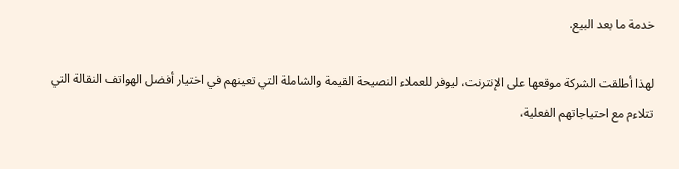خدمة ما بعد البيع.

لهذا أطلقت الشركة موقعها على الإنترنت، ليوفر للعملاء النصيحة القيمة والشاملة التي تعينهم في اختيار أفضل الهواتف النقالة التي تتلاءم مع احتياجاتهم الفعلية،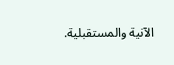الآنية والمستقبلية.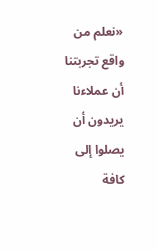«نعلم من واقع تجربتنا أن عملاءنا يريدون أن يصلوا إلى كافة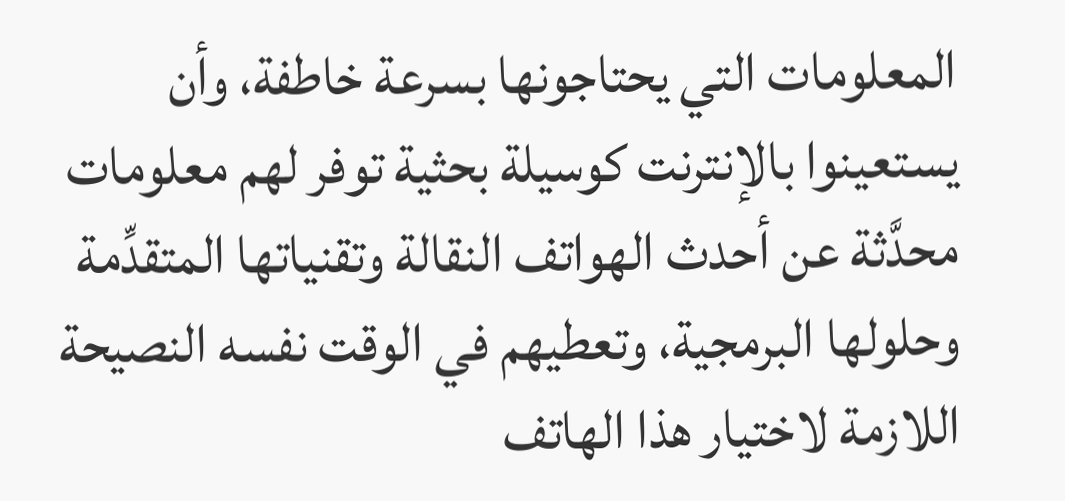المعلومات التي يحتاجونها بسرعة خاطفة، وأن يستعينوا بالإنترنت كوسيلة بحثية توفر لهم معلومات محدَّثة عن أحدث الهواتف النقالة وتقنياتها المتقدِّمة وحلولها البرمجية، وتعطيهم في الوقت نفسه النصيحة اللازمة لاختيار هذا الهاتف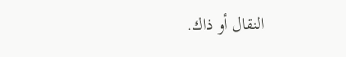النقال أو ذاك.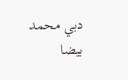دبي محمد بيضا